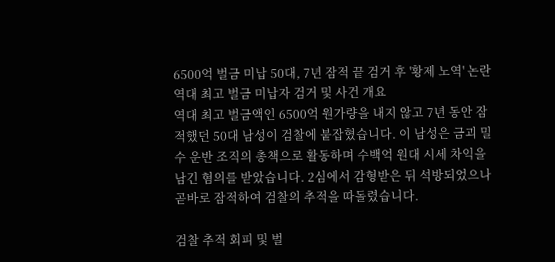6500억 벌금 미납 50대, 7년 잠적 끝 검거 후 '황제 노역' 논란
역대 최고 벌금 미납자 검거 및 사건 개요
역대 최고 벌금액인 6500억 원가량을 내지 않고 7년 동안 잠적했던 50대 남성이 검찰에 붙잡혔습니다. 이 남성은 금괴 밀수 운반 조직의 총책으로 활동하며 수백억 원대 시세 차익을 남긴 혐의를 받았습니다. 2심에서 감형받은 뒤 석방되었으나 곧바로 잠적하여 검찰의 추적을 따돌렸습니다.

검찰 추적 회피 및 벌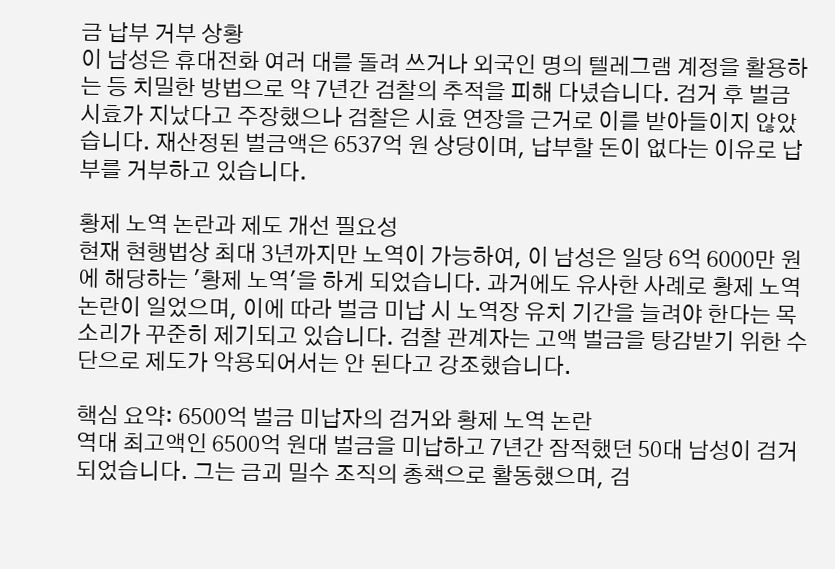금 납부 거부 상황
이 남성은 휴대전화 여러 대를 돌려 쓰거나 외국인 명의 텔레그램 계정을 활용하는 등 치밀한 방법으로 약 7년간 검찰의 추적을 피해 다녔습니다. 검거 후 벌금 시효가 지났다고 주장했으나 검찰은 시효 연장을 근거로 이를 받아들이지 않았습니다. 재산정된 벌금액은 6537억 원 상당이며, 납부할 돈이 없다는 이유로 납부를 거부하고 있습니다.

황제 노역 논란과 제도 개선 필요성
현재 현행법상 최대 3년까지만 노역이 가능하여, 이 남성은 일당 6억 6000만 원에 해당하는 '황제 노역'을 하게 되었습니다. 과거에도 유사한 사례로 황제 노역 논란이 일었으며, 이에 따라 벌금 미납 시 노역장 유치 기간을 늘려야 한다는 목소리가 꾸준히 제기되고 있습니다. 검찰 관계자는 고액 벌금을 탕감받기 위한 수단으로 제도가 악용되어서는 안 된다고 강조했습니다.

핵심 요약: 6500억 벌금 미납자의 검거와 황제 노역 논란
역대 최고액인 6500억 원대 벌금을 미납하고 7년간 잠적했던 50대 남성이 검거되었습니다. 그는 금괴 밀수 조직의 총책으로 활동했으며, 검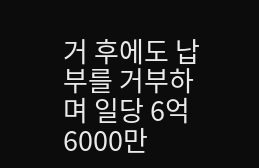거 후에도 납부를 거부하며 일당 6억 6000만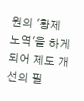원의 '황제 노역'을 하게 되어 제도 개선의 필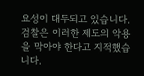요성이 대두되고 있습니다. 검찰은 이러한 제도의 악용을 막아야 한다고 지적했습니다.